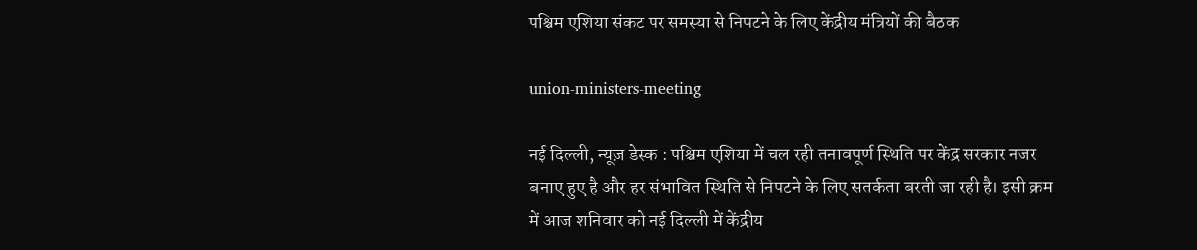पश्चिम एशिया संकट पर समस्या से निपटने के लिए केंद्रीय मंत्रियों की बैठक

union-ministers-meeting

नई दिल्ली, न्यूज़ डेस्क : पश्चिम एशिया में चल रही तनावपूर्ण स्थिति पर केंद्र सरकार नजर बनाए हुए है और हर संभावित स्थिति से निपटने के लिए सतर्कता बरती जा रही है। इसी क्रम में आज शनिवार को नई दिल्ली में केंद्रीय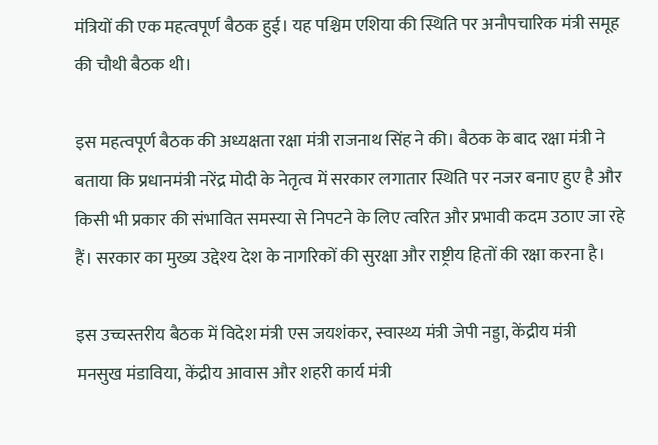मंत्रियों की एक महत्वपूर्ण बैठक हुई। यह पश्चिम एशिया की स्थिति पर अनौपचारिक मंत्री समूह की चौथी बैठक थी।

इस महत्वपूर्ण बैठक की अध्यक्षता रक्षा मंत्री राजनाथ सिंह ने की। बैठक के बाद रक्षा मंत्री ने बताया कि प्रधानमंत्री नरेंद्र मोदी के नेतृत्व में सरकार लगातार स्थिति पर नजर बनाए हुए है और किसी भी प्रकार की संभावित समस्या से निपटने के लिए त्वरित और प्रभावी कदम उठाए जा रहे हैं। सरकार का मुख्य उद्देश्य देश के नागरिकों की सुरक्षा और राष्ट्रीय हितों की रक्षा करना है।

इस उच्चस्तरीय बैठक में विदेश मंत्री एस जयशंकर, स्वास्थ्य मंत्री जेपी नड्डा, केंद्रीय मंत्री मनसुख मंडाविया, केंद्रीय आवास और शहरी कार्य मंत्री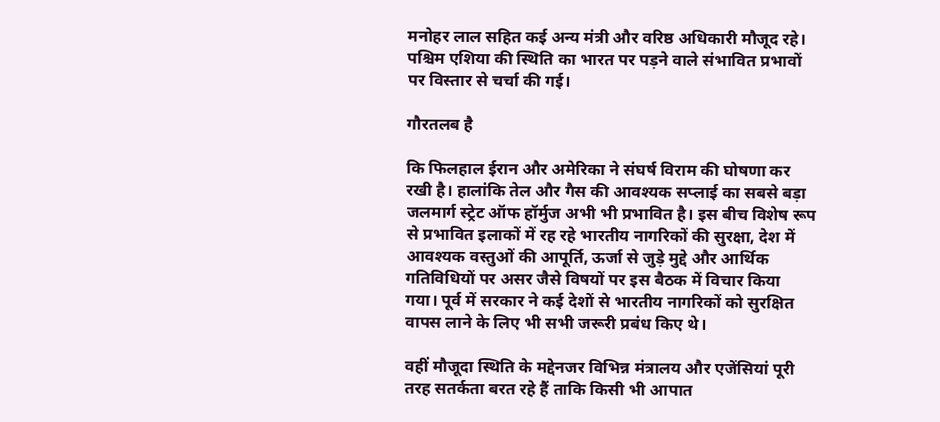मनोहर लाल सहित कई अन्य मंत्री और वरिष्ठ अधिकारी मौजूद रहे। पश्चिम एशिया की स्थिति का भारत पर पड़ने वाले संभावित प्रभावों पर विस्तार से चर्चा की गई।

गौरतलब है

कि फिलहाल ईरान और अमेरिका ने संघर्ष विराम की घोषणा कर रखी है। हालांकि तेल और गैस की आवश्यक सप्लाई का सबसे बड़ा जलमार्ग स्ट्रेट ऑफ हॉर्मुज अभी भी प्रभावित है। इस बीच विशेष रूप से प्रभावित इलाकों में रह रहे भारतीय नागरिकों की सुरक्षा, देश में आवश्यक वस्तुओं की आपूर्ति, ऊर्जा से जुड़े मुद्दे और आर्थिक गतिविधियों पर असर जैसे विषयों पर इस बैठक में विचार किया गया। पूर्व में सरकार ने कई देशों से भारतीय नागरिकों को सुरक्षित वापस लाने के लिए भी सभी जरूरी प्रबंध किए थे।

वहीं मौजूदा स्थिति के मद्देनजर विभिन्न मंत्रालय और एजेंसियां पूरी तरह सतर्कता बरत रहे हैं ताकि किसी भी आपात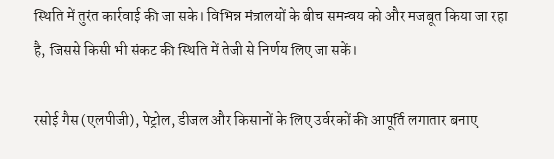स्थिति में तुरंत कार्रवाई की जा सके। विभिन्न मंत्रालयों के बीच समन्वय को और मजबूत किया जा रहा है, जिससे किसी भी संकट की स्थिति में तेजी से निर्णय लिए जा सकें।

रसोई गैस (एलपीजी), पेट्रोल, डीजल और किसानों के लिए उर्वरकों की आपूर्ति लगातार बनाए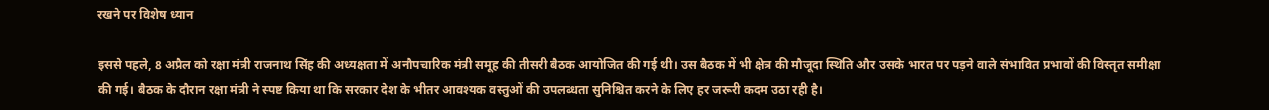रखने पर विशेष ध्यान

इससे पहले, 8 अप्रैल को रक्षा मंत्री राजनाथ सिंह की अध्यक्षता में अनौपचारिक मंत्री समूह की तीसरी बैठक आयोजित की गई थी। उस बैठक में भी क्षेत्र की मौजूदा स्थिति और उसके भारत पर पड़ने वाले संभावित प्रभावों की विस्तृत समीक्षा की गई। बैठक के दौरान रक्षा मंत्री ने स्पष्ट किया था कि सरकार देश के भीतर आवश्यक वस्तुओं की उपलब्धता सुनिश्चित करने के लिए हर जरूरी कदम उठा रही है।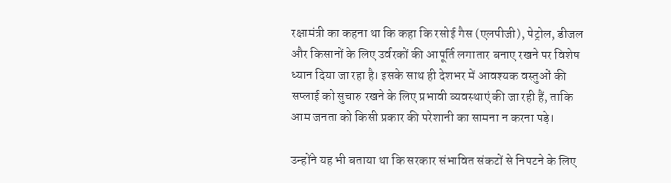रक्षामंत्री का कहना था कि कहा कि रसोई गैस (एलपीजी), पेट्रोल, डीजल और किसानों के लिए उर्वरकों की आपूर्ति लगातार बनाए रखने पर विशेष ध्यान दिया जा रहा है। इसके साथ ही देशभर में आवश्यक वस्तुओं की सप्लाई को सुचारु रखने के लिए प्रभावी व्यवस्थाएं की जा रही हैं, ताकि आम जनता को किसी प्रकार की परेशानी का सामना न करना पड़े।

उन्होंने यह भी बताया था कि सरकार संभावित संकटों से निपटने के लिए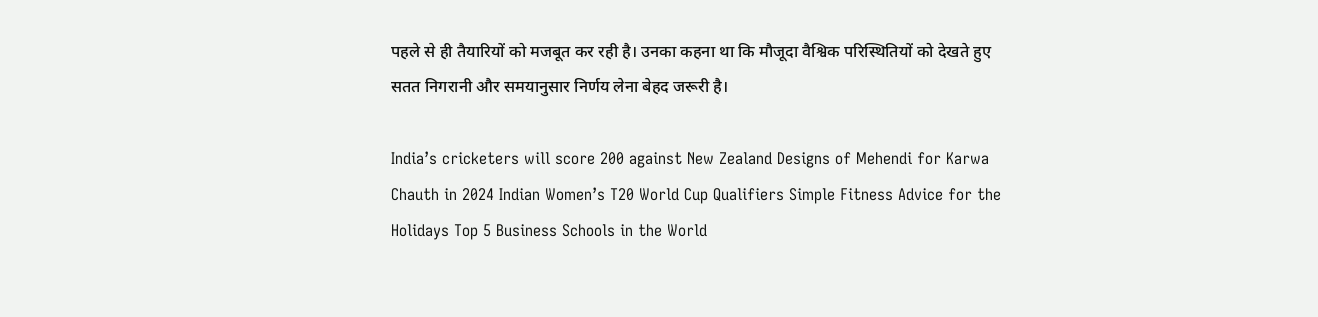पहले से ही तैयारियों को मजबूत कर रही है। उनका कहना था कि मौजूदा वैश्विक परिस्थितियों को देखते हुए सतत निगरानी और समयानुसार निर्णय लेना बेहद जरूरी है।

India’s cricketers will score 200 against New Zealand Designs of Mehendi for Karwa Chauth in 2024 Indian Women’s T20 World Cup Qualifiers Simple Fitness Advice for the Holidays Top 5 Business Schools in the World